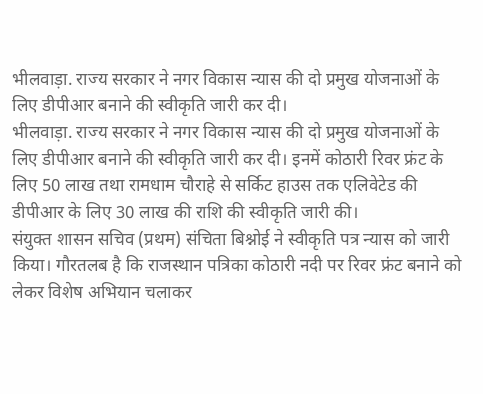भीलवाड़ा. राज्य सरकार ने नगर विकास न्यास की दो प्रमुख योजनाओं के लिए डीपीआर बनाने की स्वीकृति जारी कर दी।
भीलवाड़ा. राज्य सरकार ने नगर विकास न्यास की दो प्रमुख योजनाओं के लिए डीपीआर बनाने की स्वीकृति जारी कर दी। इनमें कोठारी रिवर फ्रंट के लिए 50 लाख तथा रामधाम चौराहे से सर्किट हाउस तक एलिवेटेड की डीपीआर के लिए 30 लाख की राशि की स्वीकृति जारी की।
संयुक्त शासन सचिव (प्रथम) संचिता बिश्नोई ने स्वीकृति पत्र न्यास को जारी किया। गौरतलब है कि राजस्थान पत्रिका कोठारी नदी पर रिवर फ्रंट बनाने को लेकर विशेष अभियान चलाकर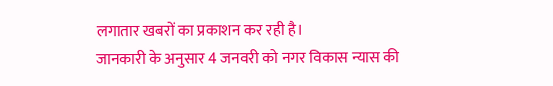लगातार खबरों का प्रकाशन कर रही है।
जानकारी के अनुसार 4 जनवरी को नगर विकास न्यास की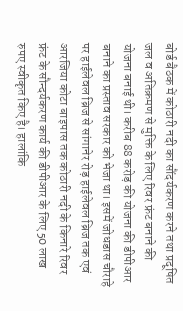बोर्ड बैठक में कोठारी नदी का सौंदर्यकरण करने तथा प्रदूषित जल व अतिक्रमण से मुक्ति के लिए रिवर फ्रंट बनाने की योजना बनाई थी। करीब 88 करोड़ की योजना की डीपीआर बनाने का प्रस्ताव सरकार को भेजा था। इसमें जोधडास चौराहे पर हाईलेवल ब्रिज से सांगानेर रोड़ हाईलेवल ब्रिज तक एवं आरजिया कोटा बाइपास तक कोठारी नदी के किनारे रिवर फ्रंट के सौन्दर्यकरण कार्य की डीपीआर के लिए 50 लाख रुपए स्वीकृत किए है। हालांकि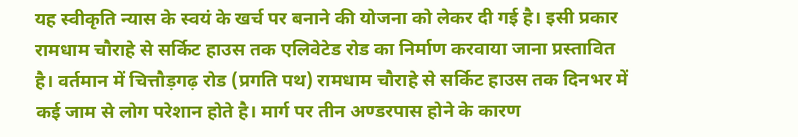यह स्वीकृति न्यास के स्वयं के खर्च पर बनाने की योजना को लेकर दी गई है। इसी प्रकार रामधाम चौराहे से सर्किट हाउस तक एलिवेटेड रोड का निर्माण करवाया जाना प्रस्तावित है। वर्तमान में चित्तौड़गढ़ रोड (प्रगति पथ) रामधाम चौराहे से सर्किट हाउस तक दिनभर में कई जाम से लोग परेशान होते है। मार्ग पर तीन अण्डरपास होने के कारण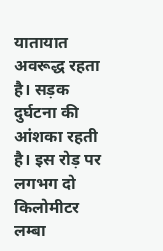यातायात अवरूद्ध रहता है। सड़क दुर्घटना की आंशका रहती है। इस रोड़ पर लगभग दो किलोमीटर लम्बा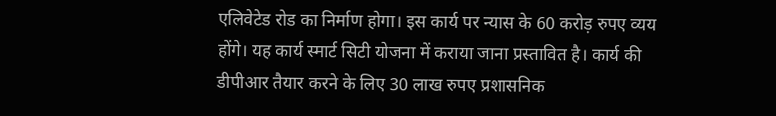एलिवेटेड रोड का निर्माण होगा। इस कार्य पर न्यास के 60 करोड़ रुपए व्यय होंगे। यह कार्य स्मार्ट सिटी योजना में कराया जाना प्रस्तावित है। कार्य की डीपीआर तैयार करने के लिए 30 लाख रुपए प्रशासनिक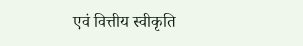एवं वित्तीय स्वीकृति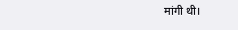मांगी थी।